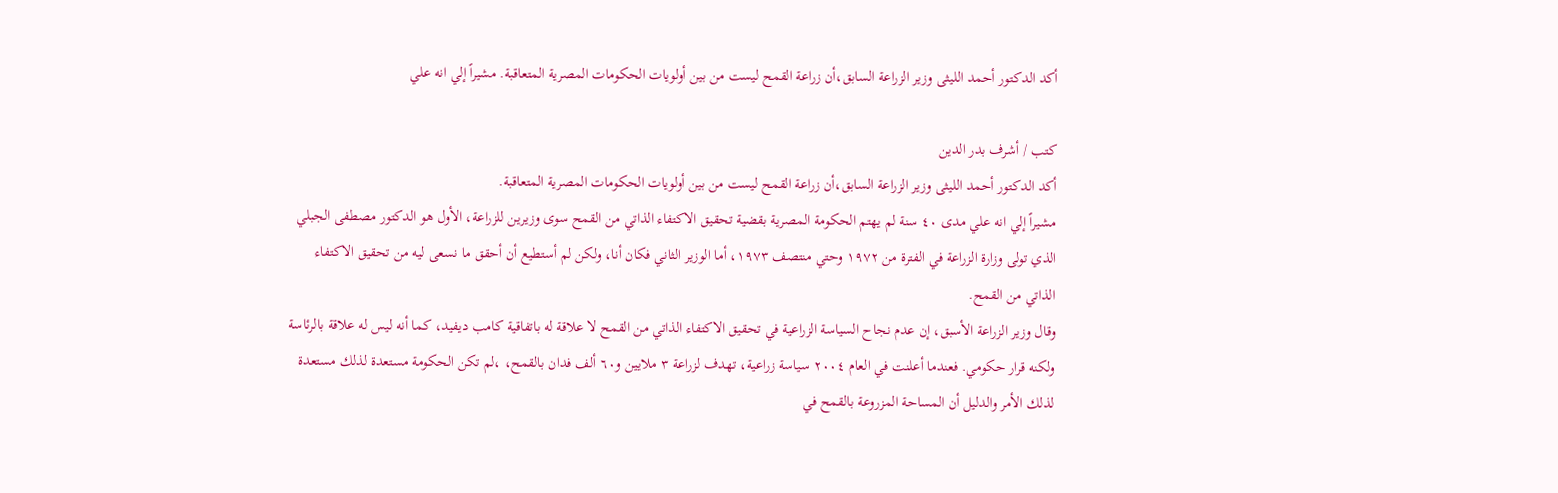أكد الدكتور أحمد الليثى وزير الزراعة السابق،أن زراعة القمح ليست من بين أولويات الحكومات المصرية المتعاقبة. مشيراً إلي انه علي

كتب / أشرف بدر الدين
أكد الدكتور أحمد الليثى وزير الزراعة السابق،أن زراعة القمح ليست من بين أولويات الحكومات المصرية المتعاقبة.
مشيراً إلي انه علي مدى ٤٠ سنة لم يهتم الحكومة المصرية بقضية تحقيق الاكتفاء الذاتي من القمح سوى وزيرين للزراعة، الأول هو الدكتور مصطفى الجبلي الذي تولى وزارة الزراعة في الفترة من ١٩٧٢ وحتي منتصف ١٩٧٣، أما الوزير الثاني فكان أنا، ولكن لم أستطيع أن أحقق ما نسعى ليه من تحقيق الاكتفاء الذاتي من القمح.
وقال وزير الزراعة الأسبق، إن عدم نجاح السياسة الزراعية في تحقيق الاكتفاء الذاتي من القمح لا علاقة له باتفاقية كامب ديفيد، كما أنه ليس له علاقة بالرئاسة ولكنه قرار حكومي. فعندما أعلنت في العام ٢٠٠٤ سياسة زراعية، تهدف لزراعة ٣ ملايين و٦٠ ألف فدان بالقمح، ،لم تكن الحكومة مستعدة لذلك مستعدة لذلك الأمر والدليل أن المساحة المزروعة بالقمح في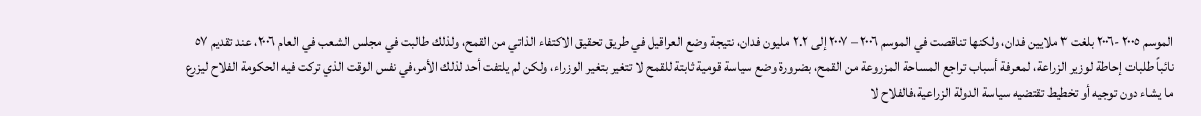الموسم ٢٠٠٥ -٢٠٠٦ بلغت ٣ ملايين فدان، ولكنها تناقصت في الموسم ٢٠٠٦ – ٢٠٠٧ إلى ٢.٢ مليون فدان، نتيجة وضع العراقيل في طريق تحقيق الاكتفاء الذاتي من القمح، ولذلك طالبت في مجلس الشعب في العام ٢٠٠٦، عند تقديم ٥٧ نائباً طلبات إحاطة لوزير الزراعة، لمعرفة أسباب تراجع المساحة المزروعة من القمح، بضرورة وضع سياسة قومية ثابتة للقمح لا تتغير بتغير الوزراء، ولكن لم يلتفت أحد لذلك الأمر،في نفس الوقت الذي تركت فيه الحكومة الفلاح ليزرع ما يشاء دون توجيه أو تخطيط تقتضيه سياسة الدولة الزراعية،فالفلاح لا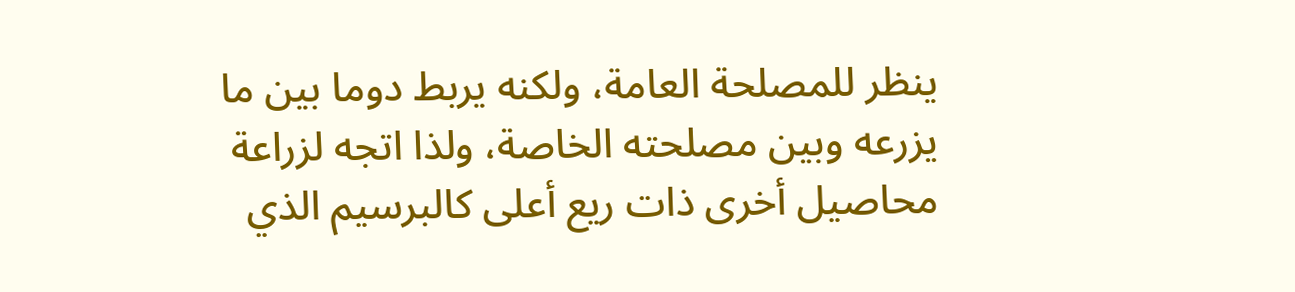ينظر للمصلحة العامة، ولكنه يربط دوما بين ما يزرعه وبين مصلحته الخاصة، ولذا اتجه لزراعة محاصيل أخرى ذات ريع أعلى كالبرسيم الذي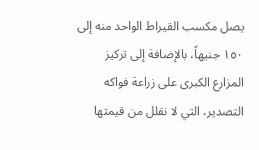يصل مكسب القيراط الواحد منه إلى ١٥٠ جنيهاً، بالإضافة إلى تركيز المزارع الكبرى على زراعة فواكه التصدير، التي لا نقلل من قيمتها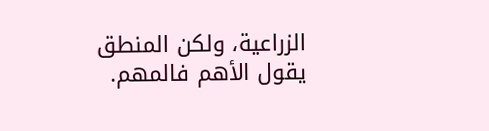الزراعية، ولكن المنطق يقول الأهم فالمهم.